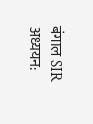बंगाल SIR अध्ययन: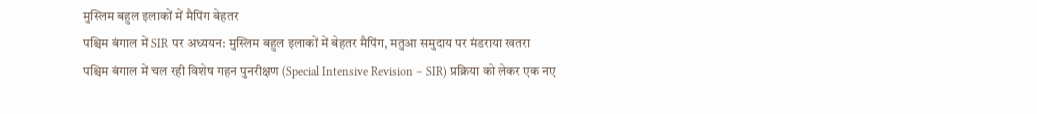मुस्लिम बहुल इलाकों में मैपिंग बेहतर
पश्चिम बंगाल में SIR पर अध्ययन: मुस्लिम बहुल इलाकों में बेहतर मैपिंग, मतुआ समुदाय पर मंडराया खतरा
पश्चिम बंगाल में चल रही विशेष गहन पुनरीक्षण (Special Intensive Revision – SIR) प्रक्रिया को लेकर एक नए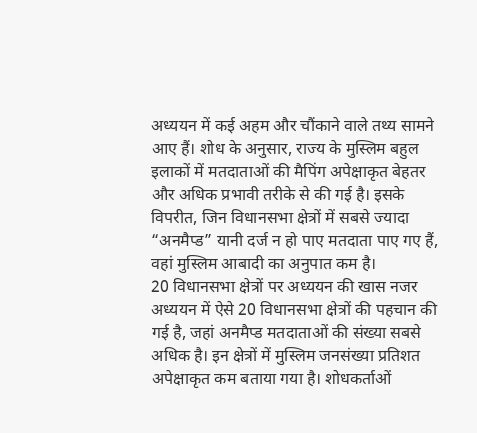अध्ययन में कई अहम और चौंकाने वाले तथ्य सामने आए हैं। शोध के अनुसार, राज्य के मुस्लिम बहुल इलाकों में मतदाताओं की मैपिंग अपेक्षाकृत बेहतर और अधिक प्रभावी तरीके से की गई है। इसके विपरीत, जिन विधानसभा क्षेत्रों में सबसे ज्यादा “अनमैप्ड” यानी दर्ज न हो पाए मतदाता पाए गए हैं, वहां मुस्लिम आबादी का अनुपात कम है।
20 विधानसभा क्षेत्रों पर अध्ययन की खास नजर
अध्ययन में ऐसे 20 विधानसभा क्षेत्रों की पहचान की गई है, जहां अनमैप्ड मतदाताओं की संख्या सबसे अधिक है। इन क्षेत्रों में मुस्लिम जनसंख्या प्रतिशत अपेक्षाकृत कम बताया गया है। शोधकर्ताओं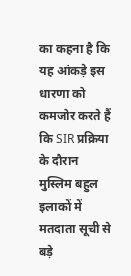का कहना है कि यह आंकड़े इस धारणा को कमजोर करते हैं कि SIR प्रक्रिया के दौरान मुस्लिम बहुल इलाकों में मतदाता सूची से बड़े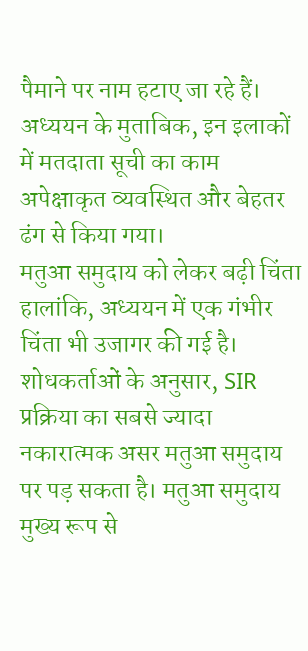पैमाने पर नाम हटाए जा रहे हैं। अध्ययन के मुताबिक, इन इलाकों में मतदाता सूची का काम अपेक्षाकृत व्यवस्थित और बेहतर ढंग से किया गया।
मतुआ समुदाय को लेकर बढ़ी चिंता
हालांकि, अध्ययन में एक गंभीर चिंता भी उजागर की गई है। शोधकर्ताओं के अनुसार, SIR प्रक्रिया का सबसे ज्यादा नकारात्मक असर मतुआ समुदाय पर पड़ सकता है। मतुआ समुदाय मुख्य रूप से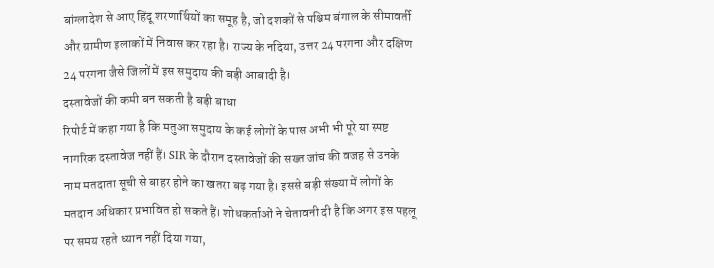बांग्लादेश से आए हिंदू शरणार्थियों का समूह है, जो दशकों से पश्चिम बंगाल के सीमावर्ती और ग्रामीण इलाकों में निवास कर रहा है। राज्य के नदिया, उत्तर 24 परगना और दक्षिण 24 परगना जैसे जिलों में इस समुदाय की बड़ी आबादी है।
दस्तावेजों की कमी बन सकती है बड़ी बाधा
रिपोर्ट में कहा गया है कि मतुआ समुदाय के कई लोगों के पास अभी भी पूरे या स्पष्ट नागरिक दस्तावेज नहीं हैं। SIR के दौरान दस्तावेजों की सख्त जांच की वजह से उनके नाम मतदाता सूची से बाहर होने का खतरा बढ़ गया है। इससे बड़ी संख्या में लोगों के मतदान अधिकार प्रभावित हो सकते हैं। शोधकर्ताओं ने चेतावनी दी है कि अगर इस पहलू पर समय रहते ध्यान नहीं दिया गया,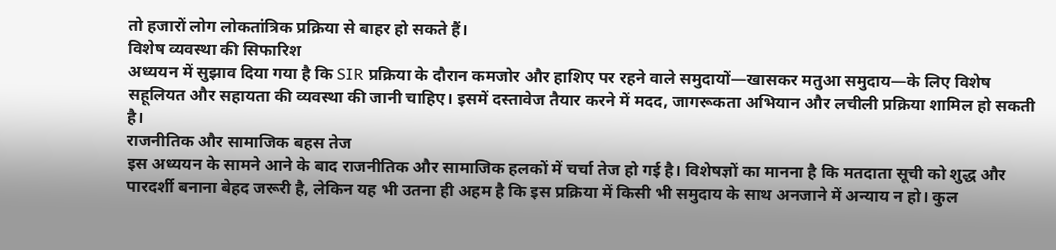तो हजारों लोग लोकतांत्रिक प्रक्रिया से बाहर हो सकते हैं।
विशेष व्यवस्था की सिफारिश
अध्ययन में सुझाव दिया गया है कि SIR प्रक्रिया के दौरान कमजोर और हाशिए पर रहने वाले समुदायों—खासकर मतुआ समुदाय—के लिए विशेष सहूलियत और सहायता की व्यवस्था की जानी चाहिए। इसमें दस्तावेज तैयार करने में मदद, जागरूकता अभियान और लचीली प्रक्रिया शामिल हो सकती है।
राजनीतिक और सामाजिक बहस तेज
इस अध्ययन के सामने आने के बाद राजनीतिक और सामाजिक हलकों में चर्चा तेज हो गई है। विशेषज्ञों का मानना है कि मतदाता सूची को शुद्ध और पारदर्शी बनाना बेहद जरूरी है, लेकिन यह भी उतना ही अहम है कि इस प्रक्रिया में किसी भी समुदाय के साथ अनजाने में अन्याय न हो। कुल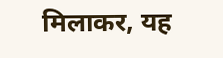मिलाकर, यह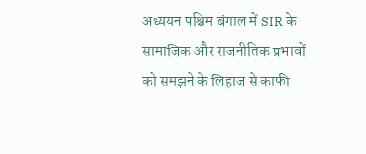अध्ययन पश्चिम बंगाल में SIR के सामाजिक और राजनीतिक प्रभावों को समझने के लिहाज से काफी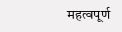महत्वपूर्ण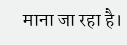माना जा रहा है।